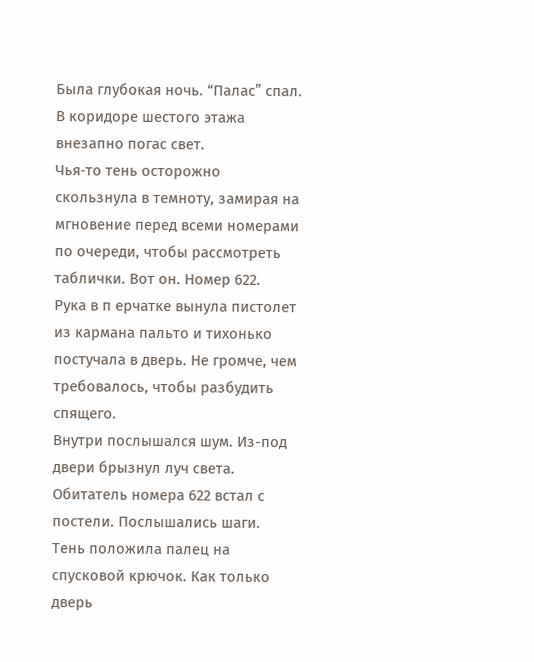Была глубокая ночь. “Палас” спал.
В коридоре шестого этажа внезапно погас свет.
Чья‐то тень осторожно скользнула в темноту, замирая на мгновение перед всеми номерами по очереди, чтобы рассмотреть таблички. Вот он. Номер 622.
Рука в п ерчатке вынула пистолет из кармана пальто и тихонько постучала в дверь. Не громче, чем требовалось, чтобы разбудить спящего.
Внутри послышался шум. Из-под двери брызнул луч света. Обитатель номера 622 встал с постели. Послышались шаги.
Тень положила палец на спусковой крючок. Как только дверь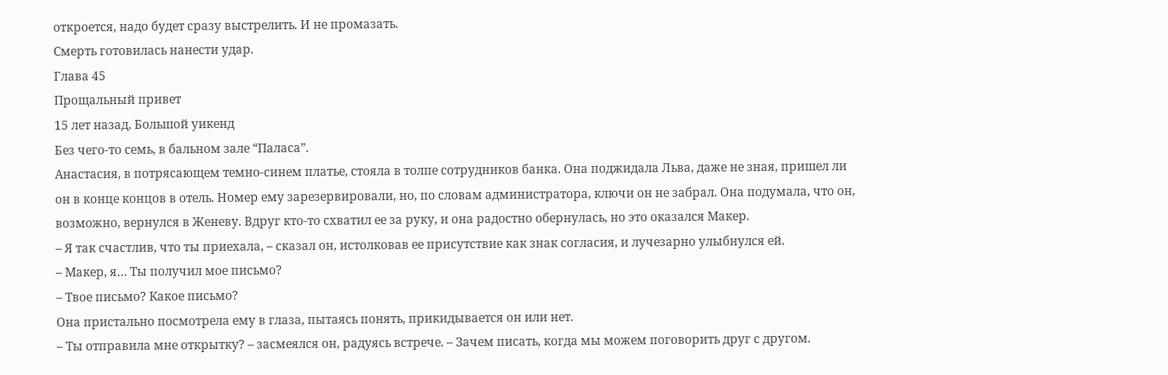откроется, надо будет сразу выстрелить. И не промазать.
Смерть готовилась нанести удар.
Глава 45
Прощальный привет
15 лет назад, Большой уикенд
Без чего‐то семь, в бальном зале “Паласа”.
Анастасия, в потрясающем темно-синем платье, стояла в толпе сотрудников банка. Она поджидала Льва, даже не зная, пришел ли он в конце концов в отель. Номер ему зарезервировали, но, по словам администратора, ключи он не забрал. Она подумала, что он, возможно, вернулся в Женеву. Вдруг кто‐то схватил ее за руку, и она радостно обернулась, но это оказался Макер.
– Я так счастлив, что ты приехала, – сказал он, истолковав ее присутствие как знак согласия, и лучезарно улыбнулся ей.
– Макер, я… Ты получил мое письмо?
– Твое письмо? Какое письмо?
Она пристально посмотрела ему в глаза, пытаясь понять, прикидывается он или нет.
– Ты отправила мне открытку? – засмеялся он, радуясь встрече. – Зачем писать, когда мы можем поговорить друг с другом.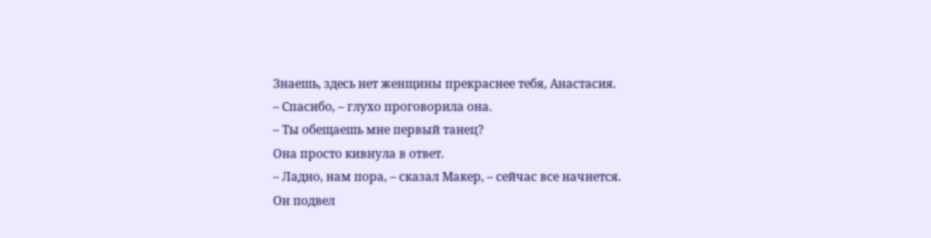Знаешь, здесь нет женщины прекраснее тебя, Анастасия.
– Спасибо, – глухо проговорила она.
– Ты обещаешь мне первый танец?
Она просто кивнула в ответ.
– Ладно, нам пора, – сказал Макер, – сейчас все начнется.
Он подвел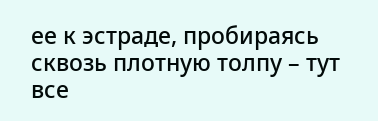ее к эстраде, пробираясь сквозь плотную толпу – тут все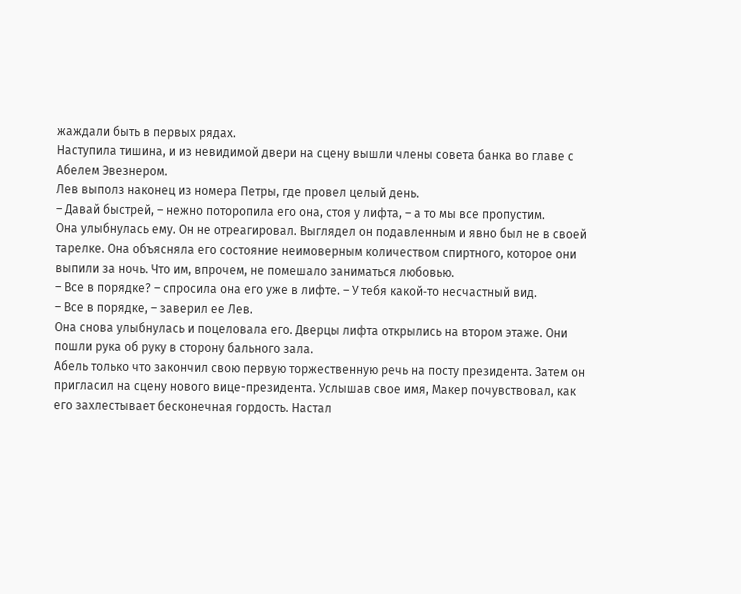жаждали быть в первых рядах.
Наступила тишина, и из невидимой двери на сцену вышли члены совета банка во главе с Абелем Эвезнером.
Лев выполз наконец из номера Петры, где провел целый день.
– Давай быстрей, – нежно поторопила его она, стоя у лифта, – а то мы все пропустим.
Она улыбнулась ему. Он не отреагировал. Выглядел он подавленным и явно был не в своей тарелке. Она объясняла его состояние неимоверным количеством спиртного, которое они выпили за ночь. Что им, впрочем, не помешало заниматься любовью.
– Все в порядке? – спросила она его уже в лифте. – У тебя какой‐то несчастный вид.
– Все в порядке, – заверил ее Лев.
Она снова улыбнулась и поцеловала его. Дверцы лифта открылись на втором этаже. Они пошли рука об руку в сторону бального зала.
Абель только что закончил свою первую торжественную речь на посту президента. Затем он пригласил на сцену нового вице-президента. Услышав свое имя, Макер почувствовал, как его захлестывает бесконечная гордость. Настал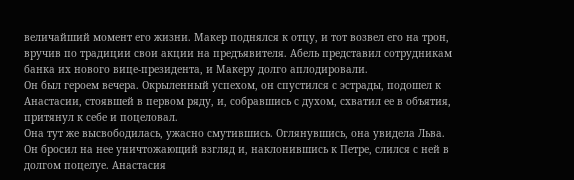величайший момент его жизни. Макер поднялся к отцу, и тот возвел его на трон, вручив по традиции свои акции на предъявителя. Абель представил сотрудникам банка их нового вице-президента, и Макеру долго аплодировали.
Он был героем вечера. Окрыленный успехом, он спустился с эстрады, подошел к Анастасии, стоявшей в первом ряду, и, собравшись с духом, схватил ее в объятия, притянул к себе и поцеловал.
Она тут же высвободилась, ужасно смутившись. Оглянувшись, она увидела Льва. Он бросил на нее уничтожающий взгляд и, наклонившись к Петре, слился с ней в долгом поцелуе. Анастасия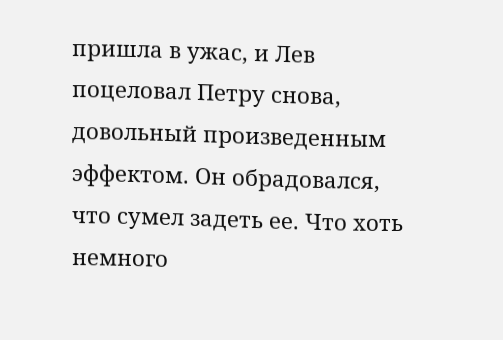пришла в ужас, и Лев поцеловал Петру снова, довольный произведенным эффектом. Он обрадовался, что сумел задеть ее. Что хоть немного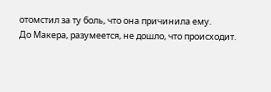отомстил за ту боль, что она причинила ему.
До Макера, разумеется, не дошло, что происходит.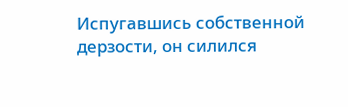Испугавшись собственной дерзости, он силился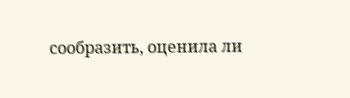сообразить, оценила ли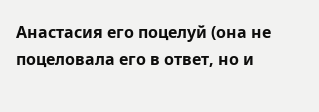Анастасия его поцелуй (она не поцеловала его в ответ, но и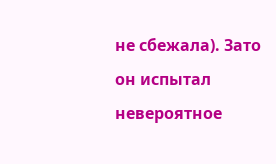не сбежала). Зато он испытал невероятное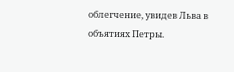облегчение, увидев Льва в объятиях Петры.